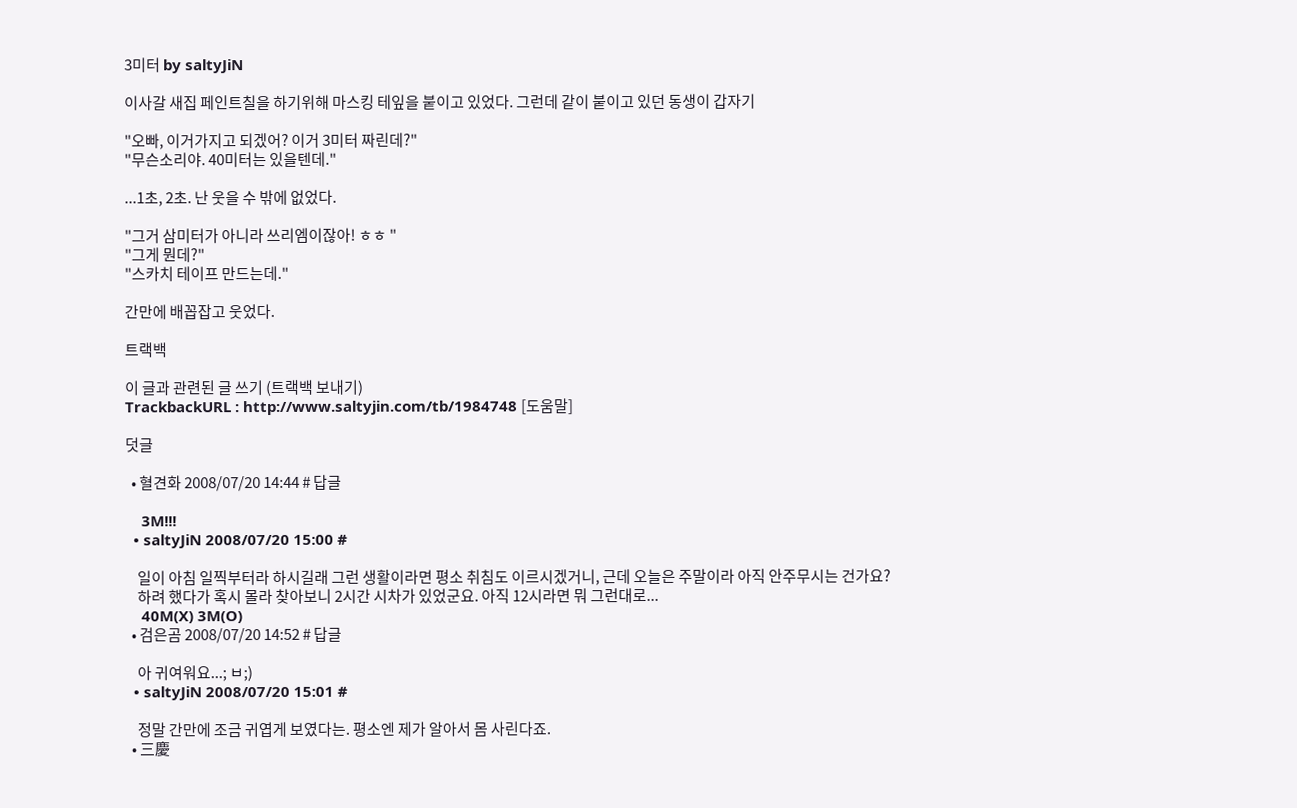3미터 by saltyJiN

이사갈 새집 페인트칠을 하기위해 마스킹 테잎을 붙이고 있었다. 그런데 같이 붙이고 있던 동생이 갑자기

"오빠, 이거가지고 되겠어? 이거 3미터 짜린데?"
"무슨소리야. 40미터는 있을텐데."

...1초, 2초. 난 웃을 수 밖에 없었다.

"그거 삼미터가 아니라 쓰리엠이잖아! ㅎㅎ "
"그게 뭔데?"
"스카치 테이프 만드는데."

간만에 배꼽잡고 웃었다.

트랙백

이 글과 관련된 글 쓰기 (트랙백 보내기)
TrackbackURL : http://www.saltyjin.com/tb/1984748 [도움말]

덧글

  • 혈견화 2008/07/20 14:44 # 답글

    3M!!!
  • saltyJiN 2008/07/20 15:00 #

    일이 아침 일찍부터라 하시길래 그런 생활이라면 평소 취침도 이르시겠거니, 근데 오늘은 주말이라 아직 안주무시는 건가요?
    하려 했다가 혹시 몰라 찾아보니 2시간 시차가 있었군요. 아직 12시라면 뭐 그런대로...
    40M(X) 3M(O)
  • 검은곰 2008/07/20 14:52 # 답글

    아 귀여워요...; ㅂ;)
  • saltyJiN 2008/07/20 15:01 #

    정말 간만에 조금 귀엽게 보였다는. 평소엔 제가 알아서 몸 사린다죠.
  • 三慶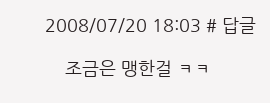2008/07/20 18:03 # 답글

    조금은 맹한걸 ㅋㅋ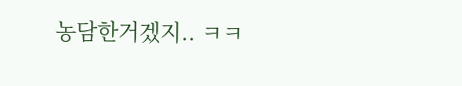농담한거겠지.. ㅋㅋ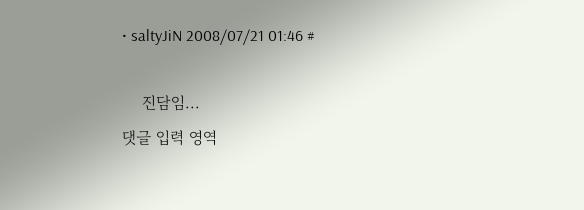• saltyJiN 2008/07/21 01:46 #

    진담임...
댓글 입력 영역